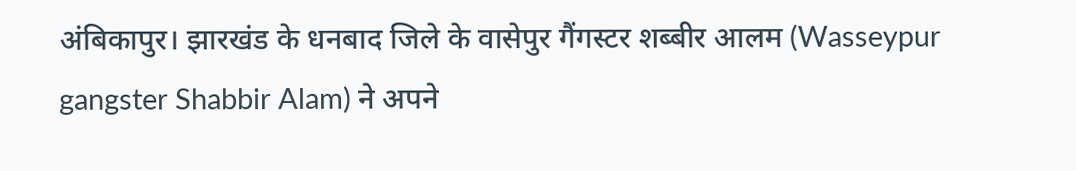अंबिकापुर। झारखंड के धनबाद जिले के वासेपुर गैंगस्टर शब्बीर आलम (Wasseypur gangster Shabbir Alam) ने अपने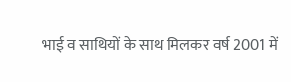भाई व साथियों के साथ मिलकर वर्ष 2001 में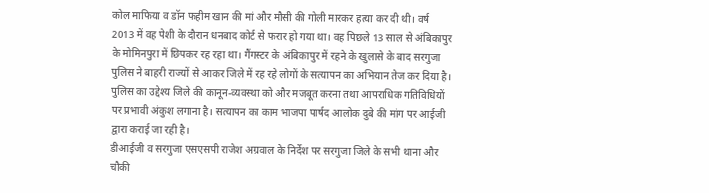कोल माफिया व डॉन फहीम खान की मां और मौसी की गोली मारकर हत्या कर दी थी। वर्ष 2013 में वह पेशी के दौरान धनबाद कोर्ट से फरार हो गया था। वह पिछले 13 साल से अंबिकापुर के मोमिनपुरा में छिपकर रह रहा था। गैंगस्टर के अंबिकापुर में रहने के खुलासे के बाद सरगुजा पुलिस ने बाहरी राज्यों से आकर जिले में रह रहे लोगों के सत्यापन का अभियान तेज कर दिया है। पुलिस का उद्देश्य जिले की कानून-व्यवस्था को और मजबूत करना तथा आपराधिक गतिविधियों पर प्रभावी अंकुश लगाना है। सत्यापन का काम भाजपा पार्षद आलोक दुबे की मांग पर आईजी द्वारा कराई जा रही है।
डीआईजी व सरगुजा एसएसपी राजेश अग्रवाल के निर्देश पर सरगुजा जिले के सभी थाना और चौकी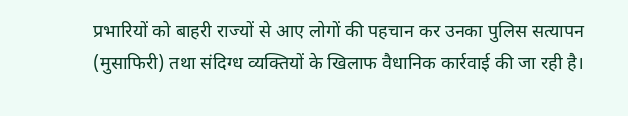प्रभारियों को बाहरी राज्यों से आए लोगों की पहचान कर उनका पुलिस सत्यापन (मुसाफिरी) तथा संदिग्ध व्यक्तियों के खिलाफ वैधानिक कार्रवाई की जा रही है।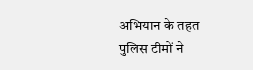अभियान के तहत पुलिस टीमों ने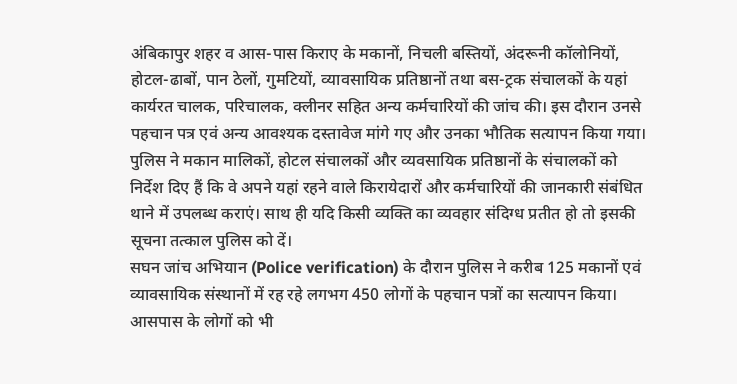अंबिकापुर शहर व आस-पास किराए के मकानों, निचली बस्तियों, अंदरूनी कॉलोनियों, होटल-ढाबों, पान ठेलों, गुमटियों, व्यावसायिक प्रतिष्ठानों तथा बस-ट्रक संचालकों के यहां कार्यरत चालक, परिचालक, क्लीनर सहित अन्य कर्मचारियों की जांच की। इस दौरान उनसे पहचान पत्र एवं अन्य आवश्यक दस्तावेज मांगे गए और उनका भौतिक सत्यापन किया गया।
पुलिस ने मकान मालिकों, होटल संचालकों और व्यवसायिक प्रतिष्ठानों के संचालकों को निर्देश दिए हैं कि वे अपने यहां रहने वाले किरायेदारों और कर्मचारियों की जानकारी संबंधित थाने में उपलब्ध कराएं। साथ ही यदि किसी व्यक्ति का व्यवहार संदिग्ध प्रतीत हो तो इसकी सूचना तत्काल पुलिस को दें।
सघन जांच अभियान (Police verification) के दौरान पुलिस ने करीब 125 मकानों एवं व्यावसायिक संस्थानों में रह रहे लगभग 450 लोगों के पहचान पत्रों का सत्यापन किया। आसपास के लोगों को भी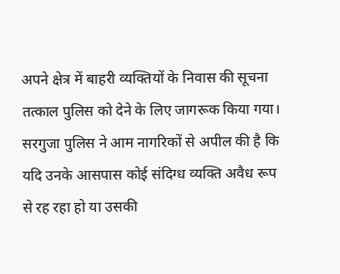अपने क्षेत्र में बाहरी व्यक्तियों के निवास की सूचना तत्काल पुलिस को देने के लिए जागरूक किया गया।
सरगुजा पुलिस ने आम नागरिकों से अपील की है कि यदि उनके आसपास कोई संदिग्ध व्यक्ति अवैध रूप से रह रहा हो या उसकी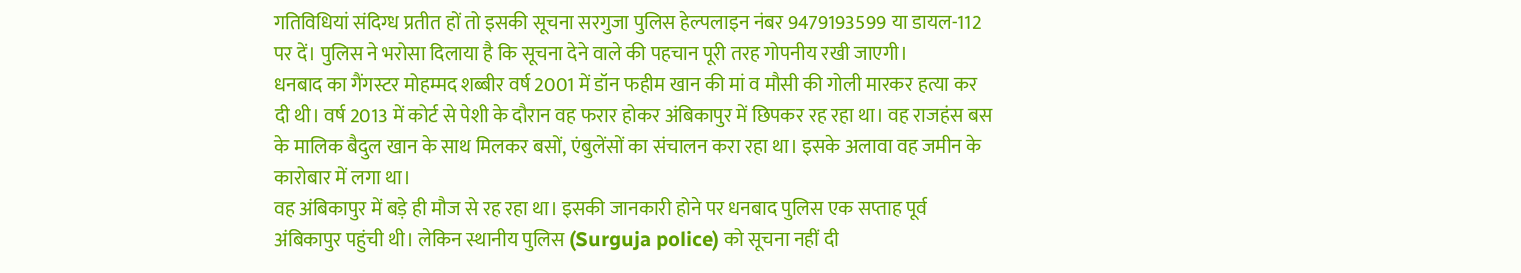गतिविधियां संदिग्ध प्रतीत हों तो इसकी सूचना सरगुजा पुलिस हेल्पलाइन नंबर 9479193599 या डायल-112 पर दें। पुलिस ने भरोसा दिलाया है कि सूचना देने वाले की पहचान पूरी तरह गोपनीय रखी जाएगी।
धनबाद का गैंगस्टर मोहम्मद शब्बीर वर्ष 2001 में डॉन फहीम खान की मां व मौसी की गोली मारकर हत्या कर दी थी। वर्ष 2013 में कोर्ट से पेशी के दौरान वह फरार होकर अंबिकापुर में छिपकर रह रहा था। वह राजहंस बस के मालिक बैदुल खान के साथ मिलकर बसों, एंबुलेंसों का संचालन करा रहा था। इसके अलावा वह जमीन के कारोबार में लगा था।
वह अंबिकापुर में बड़े ही मौज से रह रहा था। इसकी जानकारी होने पर धनबाद पुलिस एक सप्ताह पूर्व अंबिकापुर पहुंची थी। लेकिन स्थानीय पुलिस (Surguja police) को सूचना नहीं दी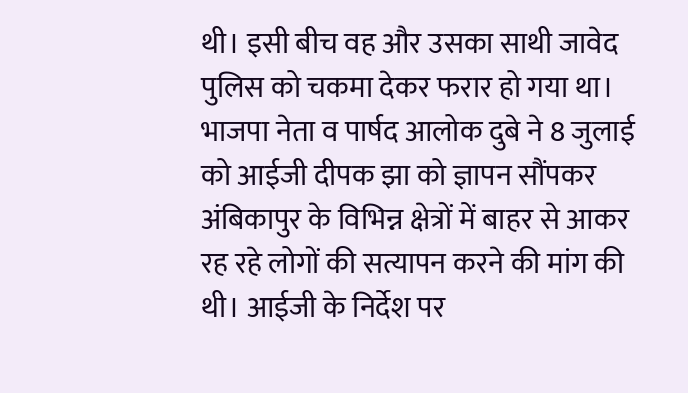थी। इसी बीच वह और उसका साथी जावेद पुलिस को चकमा देकर फरार हो गया था।
भाजपा नेता व पार्षद आलोक दुबे ने 8 जुलाई को आईजी दीपक झा को ज्ञापन सौंपकर अंबिकापुर के विभिन्न क्षेत्रों में बाहर से आकर रह रहे लोगों की सत्यापन करने की मांग की थी। आईजी के निर्देश पर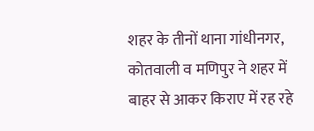शहर के तीनों थाना गांधीनगर, कोतवाली व मणिपुर ने शहर में बाहर से आकर किराए में रह रहे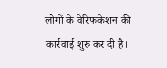लोगों के वेरिफकेशन की कार्रवाई शुरु कर दी है।